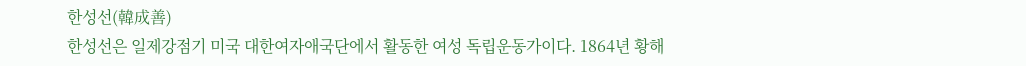한성선(韓成善)
한성선은 일제강점기 미국 대한여자애국단에서 활동한 여성 독립운동가이다. 1864년 황해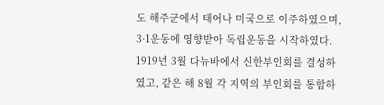도 해주군에서 태어나 미국으로 이주하였으며, 3·1운동에 영향받아 독립운동을 시작하였다. 1919년 3월 다뉴바에서 신한부인회를 결성하였고, 같은 해 8월 각 지역의 부인회를 통합하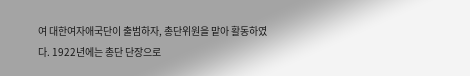여 대한여자애국단이 출범하자, 총단위원을 맡아 활동하였다. 1922년에는 총단 단장으로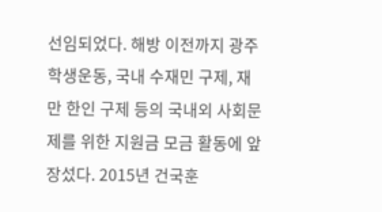선임되었다. 해방 이전까지 광주학생운동, 국내 수재민 구제, 재만 한인 구제 등의 국내외 사회문제를 위한 지원금 모금 활동에 앞장섰다. 2015년 건국훈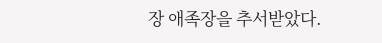장 애족장을 추서받았다.